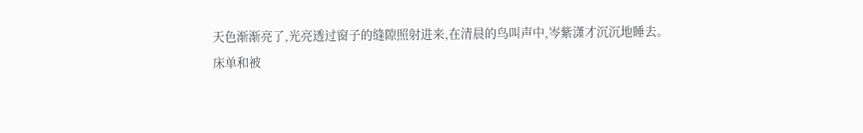天色渐渐亮了,光亮透过窗子的缝隙照射进来,在清晨的鸟叫声中,岑紫潇才沉沉地睡去。
床单和被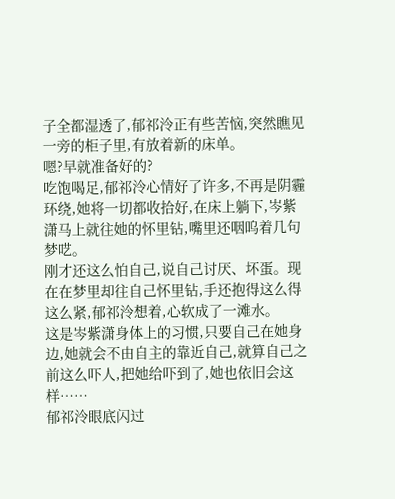子全都湿透了,郁祁泠正有些苦恼,突然瞧见一旁的柜子里,有放着新的床单。
嗯?早就准备好的?
吃饱喝足,郁祁泠心情好了许多,不再是阴霾环绕,她将一切都收拾好,在床上躺下,岑紫潇马上就往她的怀里钻,嘴里还咽呜着几句梦呓。
刚才还这么怕自己,说自己讨厌、坏蛋。现在在梦里却往自己怀里钻,手还抱得这么得这么紧,郁祁泠想着,心软成了一滩水。
这是岑紫潇身体上的习惯,只要自己在她身边,她就会不由自主的靠近自己,就算自己之前这么吓人,把她给吓到了,她也依旧会这样……
郁祁泠眼底闪过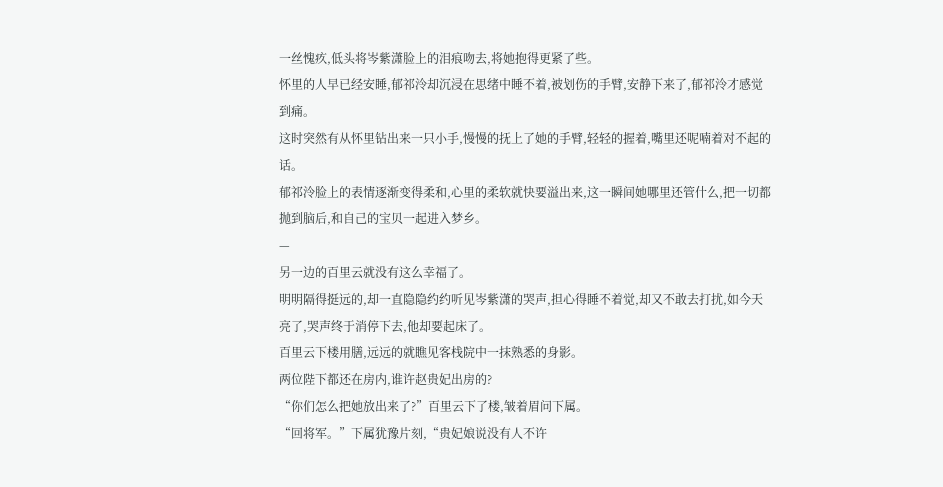一丝愧疚,低头将岑紫潇脸上的泪痕吻去,将她抱得更紧了些。
怀里的人早已经安睡,郁祁泠却沉浸在思绪中睡不着,被划伤的手臂,安静下来了,郁祁泠才感觉到痛。
这时突然有从怀里钻出来一只小手,慢慢的抚上了她的手臂,轻轻的握着,嘴里还呢喃着对不起的话。
郁祁泠脸上的表情逐渐变得柔和,心里的柔软就快要溢出来,这一瞬间她哪里还管什么,把一切都抛到脑后,和自己的宝贝一起进入梦乡。
—
另一边的百里云就没有这么幸福了。
明明隔得挺远的,却一直隐隐约约听见岑紫潇的哭声,担心得睡不着觉,却又不敢去打扰,如今天亮了,哭声终于消停下去,他却要起床了。
百里云下楼用膳,远远的就瞧见客栈院中一抹熟悉的身影。
两位陛下都还在房内,谁许赵贵妃出房的?
“你们怎么把她放出来了?”百里云下了楼,皱着眉问下属。
“回将军。”下属犹豫片刻,“贵妃娘说没有人不许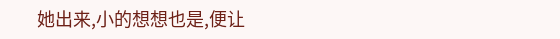她出来,小的想想也是,便让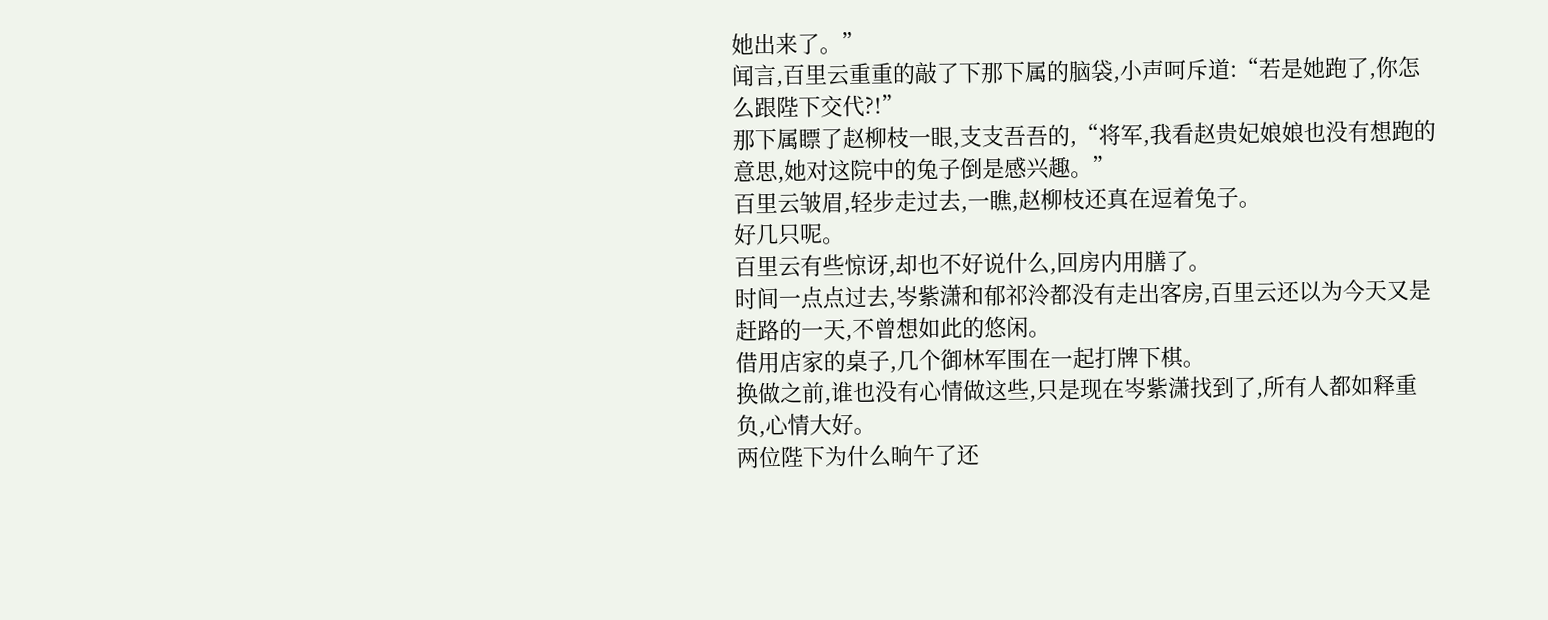她出来了。”
闻言,百里云重重的敲了下那下属的脑袋,小声呵斥道:“若是她跑了,你怎么跟陛下交代?!”
那下属瞟了赵柳枝一眼,支支吾吾的,“将军,我看赵贵妃娘娘也没有想跑的意思,她对这院中的兔子倒是感兴趣。”
百里云皱眉,轻步走过去,一瞧,赵柳枝还真在逗着兔子。
好几只呢。
百里云有些惊讶,却也不好说什么,回房内用膳了。
时间一点点过去,岑紫潇和郁祁泠都没有走出客房,百里云还以为今天又是赶路的一天,不曾想如此的悠闲。
借用店家的桌子,几个御林军围在一起打牌下棋。
换做之前,谁也没有心情做这些,只是现在岑紫潇找到了,所有人都如释重负,心情大好。
两位陛下为什么晌午了还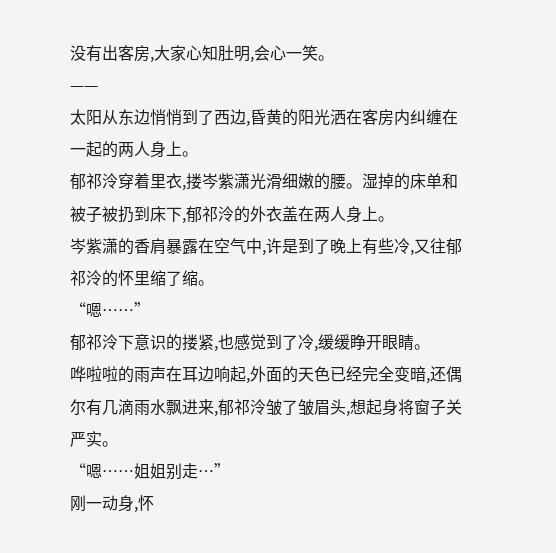没有出客房,大家心知肚明,会心一笑。
——
太阳从东边悄悄到了西边,昏黄的阳光洒在客房内纠缠在一起的两人身上。
郁祁泠穿着里衣,搂岑紫潇光滑细嫩的腰。湿掉的床单和被子被扔到床下,郁祁泠的外衣盖在两人身上。
岑紫潇的香肩暴露在空气中,许是到了晚上有些冷,又往郁祁泠的怀里缩了缩。
“嗯……”
郁祁泠下意识的搂紧,也感觉到了冷,缓缓睁开眼睛。
哗啦啦的雨声在耳边响起,外面的天色已经完全变暗,还偶尔有几滴雨水飘进来,郁祁泠皱了皱眉头,想起身将窗子关严实。
“嗯……姐姐别走…”
刚一动身,怀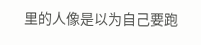里的人像是以为自己要跑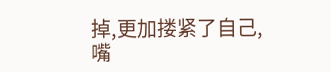掉,更加搂紧了自己,嘴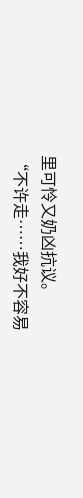里可怜又奶凶抗议。
“不许走……我好不容易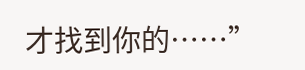才找到你的……”